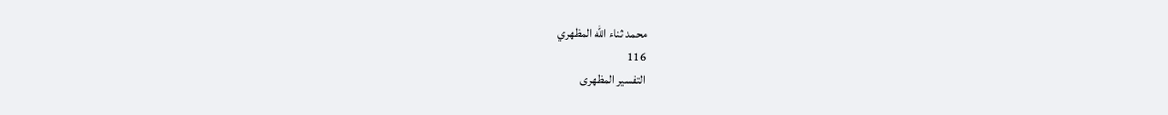محمد ثناء الله المظهري
116
التفسير المظهرى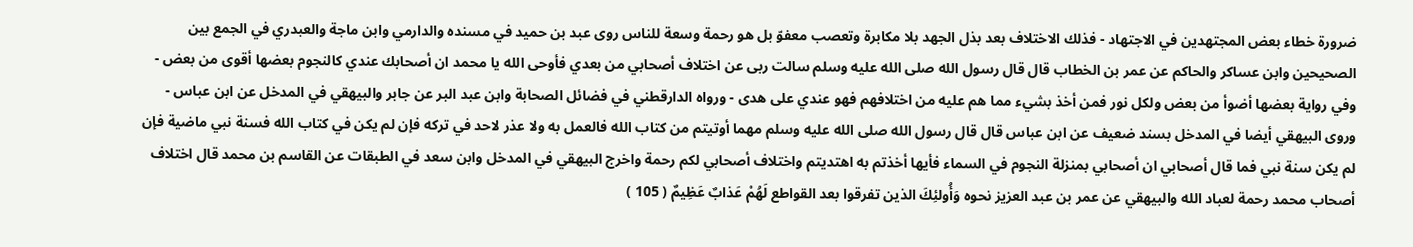ضرورة خطاء بعض المجتهدين في الاجتهاد - فذلك الاختلاف بعد بذل الجهد بلا مكابرة وتعصب معفوّ بل هو رحمة وسعة للناس روى عبد بن حميد في مسنده والدارمي وابن ماجة والعبدري في الجمع بين الصحيحين وابن عساكر والحاكم عن عمر بن الخطاب قال قال رسول الله صلى الله عليه وسلم سالت ربى عن اختلاف أصحابي من بعدي فأوحى الله يا محمد ان أصحابك عندي كالنجوم بعضها أقوى من بعض - وفي رواية بعضها أضوأ من بعض ولكل نور فمن أخذ بشيء مما هم عليه من اختلافهم فهو عندي على هدى - ورواه الدارقطني في فضائل الصحابة وابن عبد البر عن جابر والبيهقي في المدخل عن ابن عباس - وروى البيهقي أيضا في المدخل بسند ضعيف عن ابن عباس قال قال رسول الله صلى الله عليه وسلم مهما أوتيتم من كتاب الله فالعمل به ولا عذر لاحد في تركه فإن لم يكن في كتاب الله فسنة نبي ماضية فإن لم يكن سنة نبي فما قال أصحابي ان أصحابي بمنزلة النجوم في السماء فأيها أخذتم به اهتديتم واختلاف أصحابي لكم رحمة واخرج البيهقي في المدخل وابن سعد في الطبقات عن القاسم بن محمد قال اختلاف أصحاب محمد رحمة لعباد الله والبيهقي عن عمر بن عبد العزيز نحوه وَأُولئِكَ الذين تفرقوا بعد القواطع لَهُمْ عَذابٌ عَظِيمٌ ( 105 )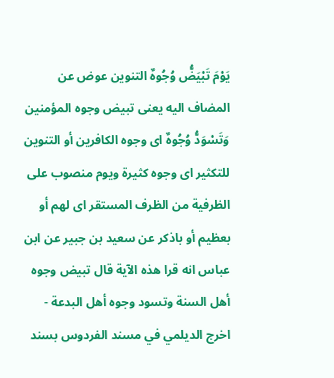يَوْمَ تَبْيَضُّ وُجُوهٌ التنوين عوض عن المضاف اليه يعنى تبيض وجوه المؤمنين وَتَسْوَدُّ وُجُوهٌ اى وجوه الكافرين أو التنوين للتكثير اى وجوه كثيرة ويوم منصوب على الظرفية من الظرف المستقر اى لهم أو بعظيم أو باذكر عن سعيد بن جبير عن ابن عباس انه قرا هذه الآية قال تبيض وجوه أهل السنة وتسود وجوه أهل البدعة - اخرج الديلمي في مسند الفردوس بسند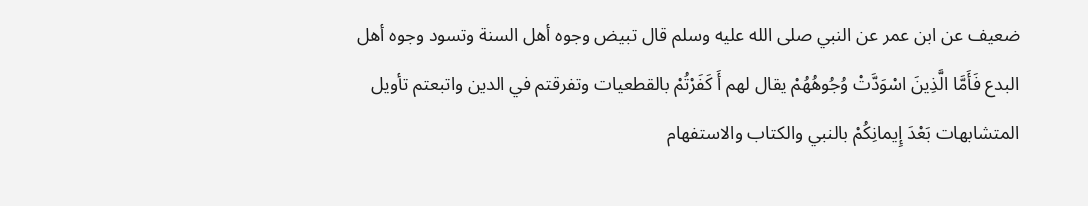ضعيف عن ابن عمر عن النبي صلى الله عليه وسلم قال تبيض وجوه أهل السنة وتسود وجوه أهل البدع فَأَمَّا الَّذِينَ اسْوَدَّتْ وُجُوهُهُمْ يقال لهم أَ كَفَرْتُمْ بالقطعيات وتفرقتم في الدين واتبعتم تأويل المتشابهات بَعْدَ إِيمانِكُمْ بالنبي والكتاب والاستفهام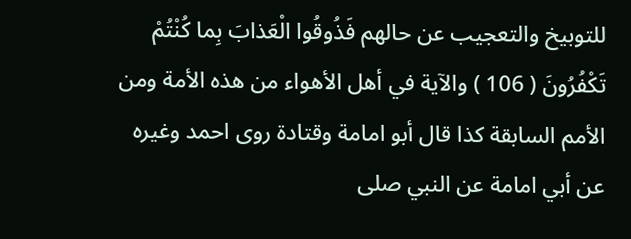للتوبيخ والتعجيب عن حالهم فَذُوقُوا الْعَذابَ بِما كُنْتُمْ تَكْفُرُونَ ( 106 ) والآية في أهل الأهواء من هذه الأمة ومن الأمم السابقة كذا قال أبو امامة وقتادة روى احمد وغيره عن أبي امامة عن النبي صلى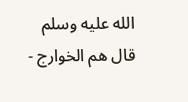الله عليه وسلم قال هم الخوارج -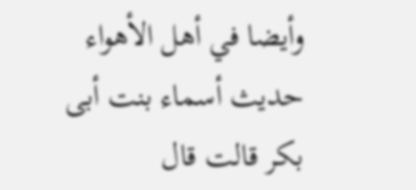وأيضا في أهل الأهواء حديث أسماء بنت أبى بكر قالت قال